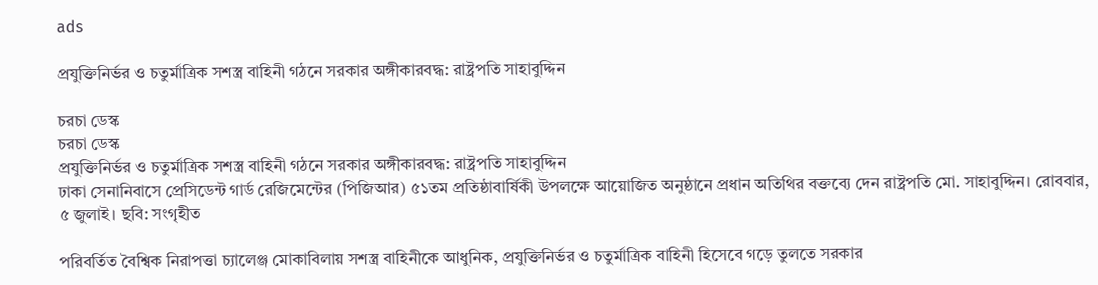ads

প্রযুক্তিনির্ভর ও চতুর্মাত্রিক সশস্ত্র বাহিনী গঠনে সরকার অঙ্গীকারবদ্ধ: রাষ্ট্রপতি সাহাবুদ্দিন

চরচা ডেস্ক
চরচা ডেস্ক
প্রযুক্তিনির্ভর ও চতুর্মাত্রিক সশস্ত্র বাহিনী গঠনে সরকার অঙ্গীকারবদ্ধ: রাষ্ট্রপতি সাহাবুদ্দিন
ঢাকা সেনানিবাসে প্রেসিডেন্ট গার্ড রেজিমেন্টের (পিজিআর) ৫১তম প্রতিষ্ঠাবার্ষিকী উপলক্ষে আয়োজিত অনুষ্ঠানে প্রধান অতিথির বক্তব্যে দেন রাষ্ট্রপতি মো. সাহাবুদ্দিন। রোববার, ৫ জুলাই। ছবি: সংগৃহীত

পরিবর্তিত বৈশ্বিক নিরাপত্তা চ্যালেঞ্জ মোকাবিলায় সশস্ত্র বাহিনীকে আধুনিক, প্রযুক্তিনির্ভর ও চতুর্মাত্রিক বাহিনী হিসেবে গড়ে তুলতে সরকার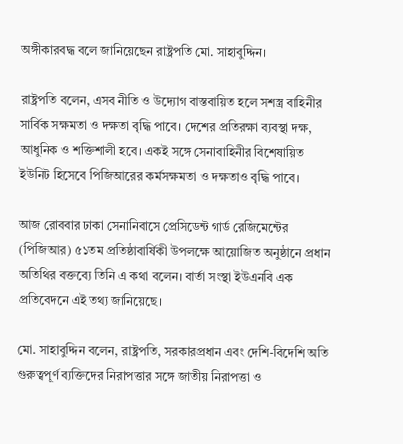অঙ্গীকারবদ্ধ বলে জানিয়েছেন রাষ্ট্রপতি মো. সাহাবুদ্দিন।

রাষ্ট্রপতি বলেন, এসব নীতি ও উদ্যোগ বাস্তবায়িত হলে সশস্ত্র বাহিনীর সার্বিক সক্ষমতা ও দক্ষতা বৃদ্ধি পাবে। দেশের প্রতিরক্ষা ব্যবস্থা দক্ষ, আধুনিক ও শক্তিশালী হবে। একই সঙ্গে সেনাবাহিনীর বিশেষায়িত ইউনিট হিসেবে পিজিআরের কর্মসক্ষমতা ও দক্ষতাও বৃদ্ধি পাবে।

আজ রোববার ঢাকা সেনানিবাসে প্রেসিডেন্ট গার্ড রেজিমেন্টের (পিজিআর) ৫১তম প্রতিষ্ঠাবার্ষিকী উপলক্ষে আয়োজিত অনুষ্ঠানে প্রধান অতিথির বক্তব্যে তিনি এ কথা বলেন। বার্তা সংস্থা ইউএনবি এক প্রতিবেদনে এই তথ্য জানিয়েছে।

মো. সাহাবুদ্দিন বলেন, রাষ্ট্রপতি, সরকারপ্রধান এবং দেশি-বিদেশি অতি গুরুত্বপূর্ণ ব্যক্তিদের নিরাপত্তার সঙ্গে জাতীয় নিরাপত্তা ও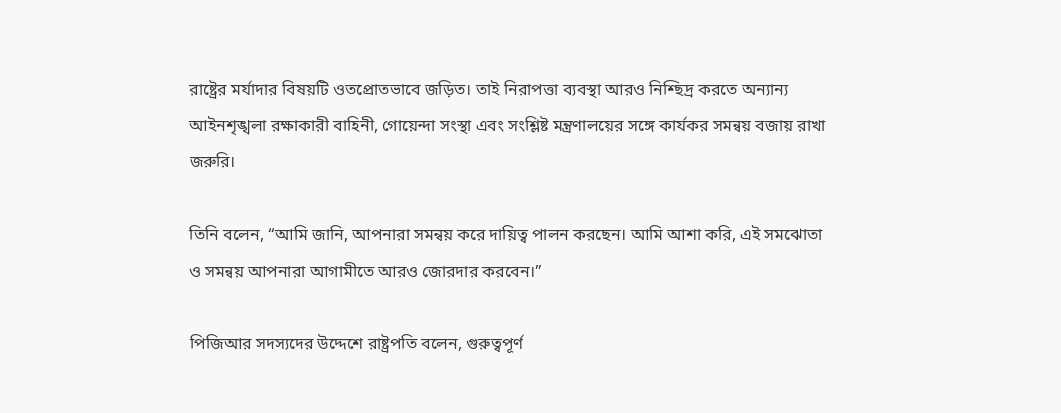রাষ্ট্রের মর্যাদার বিষয়টি ওতপ্রোতভাবে জড়িত। তাই নিরাপত্তা ব্যবস্থা আরও নিশ্ছিদ্র করতে অন্যান্য আইনশৃঙ্খলা রক্ষাকারী বাহিনী, গোয়েন্দা সংস্থা এবং সংশ্লিষ্ট মন্ত্রণালয়ের সঙ্গে কার্যকর সমন্বয় বজায় রাখা জরুরি।

তিনি বলেন, “আমি জানি, আপনারা সমন্বয় করে দায়িত্ব পালন করছেন। আমি আশা করি, এই সমঝোতা ও সমন্বয় আপনারা আগামীতে আরও জোরদার করবেন।”

পিজিআর সদস্যদের উদ্দেশে রাষ্ট্রপতি বলেন, গুরুত্বপূর্ণ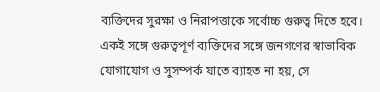ব্যক্তিদের সুরক্ষা ও নিরাপত্তাকে সর্বোচ্চ গুরুত্ব দিতে হবে। একই সঙ্গে গুরুত্বপূর্ণ ব্যক্তিদের সঙ্গে জনগণের স্বাভাবিক যোগাযোগ ও সুসম্পর্ক যাতে ব্যাহত না হয়, সে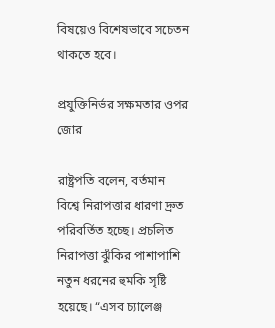বিষয়েও বিশেষভাবে সচেতন থাকতে হবে।

প্রযুক্তিনির্ভর সক্ষমতার ওপর জোর

রাষ্ট্রপতি বলেন, বর্তমান বিশ্বে নিরাপত্তার ধারণা দ্রুত পরিবর্তিত হচ্ছে। প্রচলিত নিরাপত্তা ঝুঁকির পাশাপাশি নতুন ধরনের হুমকি সৃষ্টি হয়েছে। “এসব চ্যালেঞ্জ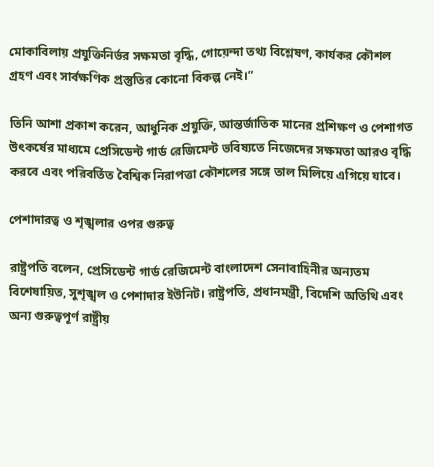মোকাবিলায় প্রযুক্তিনির্ভর সক্ষমতা বৃদ্ধি, গোয়েন্দা তথ্য বিশ্লেষণ, কার্যকর কৌশল গ্রহণ এবং সার্বক্ষণিক প্রস্তুতির কোনো বিকল্প নেই।”

তিনি আশা প্রকাশ করেন, আধুনিক প্রযুক্তি, আন্তর্জাতিক মানের প্রশিক্ষণ ও পেশাগত উৎকর্ষের মাধ্যমে প্রেসিডেন্ট গার্ড রেজিমেন্ট ভবিষ্যতে নিজেদের সক্ষমতা আরও বৃদ্ধি করবে এবং পরিবর্তিত বৈশ্বিক নিরাপত্তা কৌশলের সঙ্গে তাল মিলিয়ে এগিয়ে যাবে।

পেশাদারত্ব ও শৃঙ্খলার ওপর গুরুত্ব

রাষ্ট্রপতি বলেন, প্রেসিডেন্ট গার্ড রেজিমেন্ট বাংলাদেশ সেনাবাহিনীর অন্যতম বিশেষায়িত, সুশৃঙ্খল ও পেশাদার ইউনিট। রাষ্ট্রপতি, প্রধানমন্ত্রী, বিদেশি অতিথি এবং অন্য গুরুত্বপূর্ণ রাষ্ট্রীয়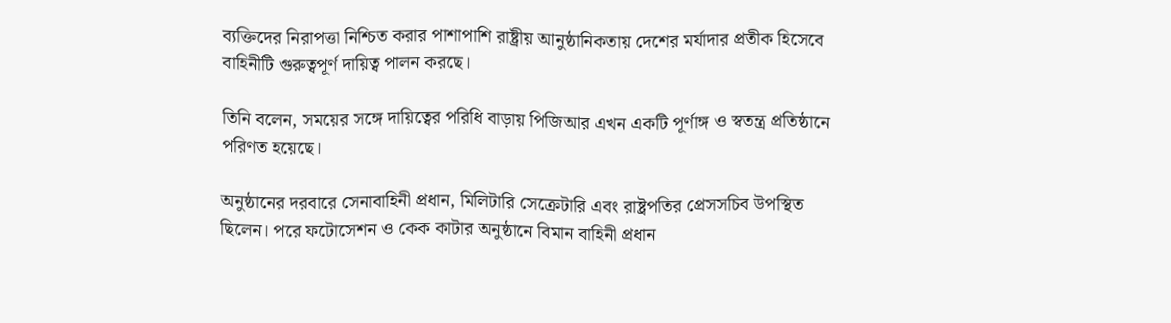ব্যক্তিদের নিরাপত্তা নিশ্চিত করার পাশাপাশি রাষ্ট্রীয় আনুষ্ঠানিকতায় দেশের মর্যাদার প্রতীক হিসেবে বাহিনীটি গুরুত্বপূর্ণ দায়িত্ব পালন করছে।

তিনি বলেন, সময়ের সঙ্গে দায়িত্বের পরিধি বাড়ায় পিজিআর এখন একটি পূর্ণাঙ্গ ও স্বতন্ত্র প্রতিষ্ঠানে পরিণত হয়েছে।

অনুষ্ঠানের দরবারে সেনাবাহিনী প্রধান, মিলিটারি সেক্রেটারি এবং রাষ্ট্রপতির প্রেসসচিব উপস্থিত ছিলেন। পরে ফটোসেশন ও কেক কাটার অনুষ্ঠানে বিমান বাহিনী প্রধান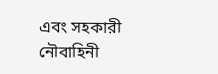এবং সহকারী নৌবাহিনী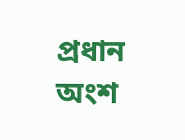প্রধান অংশ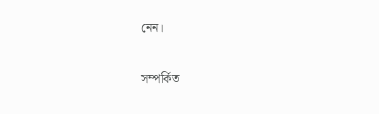নেন।

সম্পর্কিত